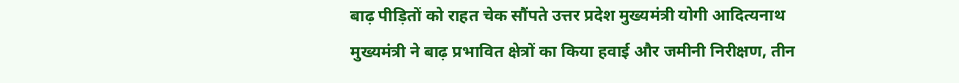बाढ़ पीड़ितों को राहत चेक सौंपते उत्तर प्रदेश मुख्यमंत्री योगी आदित्यनाथ
मुख्यमंत्री ने बाढ़ प्रभावित क्षेत्रों का किया हवाई और जमीनी निरीक्षण, तीन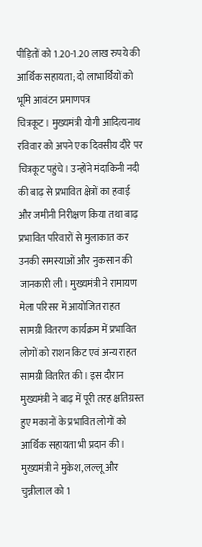पीड़ितों को 1.20-1.20 लाख रुपये की आर्थिक सहायता; दो लाभार्थियों को भूमि आवंटन प्रमाणपत्र
चित्रकूट । मुख्यमंत्री योगी आदित्यनाथ रविवार को अपने एक दिवसीय दौरे पर चित्रकूट पहुंचे। उन्होंने मंदाकिनी नदी की बाढ़ से प्रभावित क्षेत्रों का हवाई और जमीनी निरीक्षण किया तथा बाढ़ प्रभावित परिवारों से मुलाकात कर उनकी समस्याओं और नुकसान की जानकारी ली। मुख्यमंत्री ने रामायण मेला परिसर में आयोजित राहत सामग्री वितरण कार्यक्रम में प्रभावित लोगों को राशन किट एवं अन्य राहत सामग्री वितरित की। इस दौरान मुख्यमंत्री ने बाढ़ में पूरी तरह क्षतिग्रस्त हुए मकानों के प्रभावित लोगों को आर्थिक सहायता भी प्रदान की। मुख्यमंत्री ने मुकेश, लल्लू और चुन्नीलाल को 1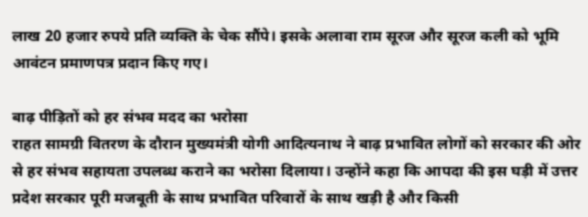लाख 20 हजार रुपये प्रति व्यक्ति के चेक सौंपे। इसके अलावा राम सूरज और सूरज कली को भूमि आवंटन प्रमाणपत्र प्रदान किए गए।

बाढ़ पीड़ितों को हर संभव मदद का भरोसा
राहत सामग्री वितरण के दौरान मुख्यमंत्री योगी आदित्यनाथ ने बाढ़ प्रभावित लोगों को सरकार की ओर से हर संभव सहायता उपलब्ध कराने का भरोसा दिलाया। उन्होंने कहा कि आपदा की इस घड़ी में उत्तर प्रदेश सरकार पूरी मजबूती के साथ प्रभावित परिवारों के साथ खड़ी है और किसी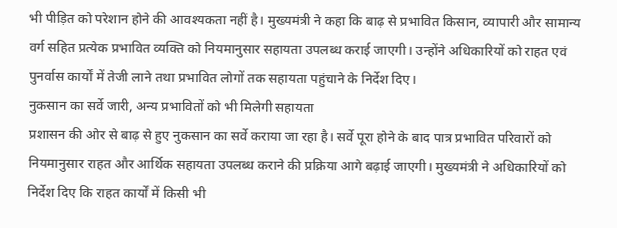भी पीड़ित को परेशान होने की आवश्यकता नहीं है। मुख्यमंत्री ने कहा कि बाढ़ से प्रभावित किसान, व्यापारी और सामान्य वर्ग सहित प्रत्येक प्रभावित व्यक्ति को नियमानुसार सहायता उपलब्ध कराई जाएगी। उन्होंने अधिकारियों को राहत एवं पुनर्वास कार्यों में तेजी लाने तथा प्रभावित लोगों तक सहायता पहुंचाने के निर्देश दिए।
नुकसान का सर्वे जारी, अन्य प्रभावितों को भी मिलेगी सहायता
प्रशासन की ओर से बाढ़ से हुए नुकसान का सर्वे कराया जा रहा है। सर्वे पूरा होने के बाद पात्र प्रभावित परिवारों को नियमानुसार राहत और आर्थिक सहायता उपलब्ध कराने की प्रक्रिया आगे बढ़ाई जाएगी। मुख्यमंत्री ने अधिकारियों को निर्देश दिए कि राहत कार्यों में किसी भी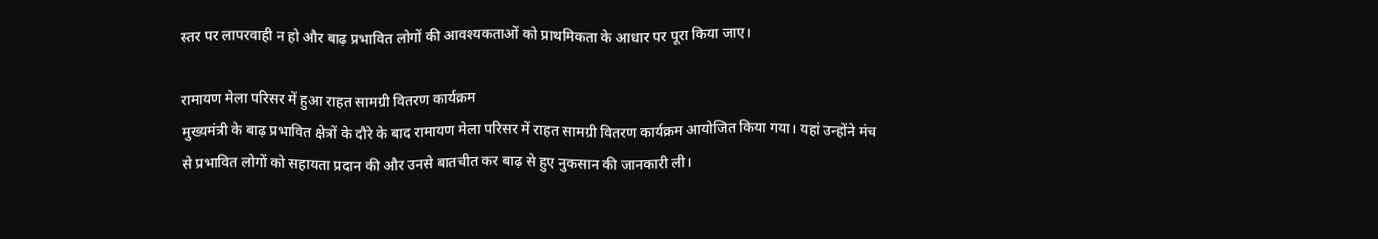स्तर पर लापरवाही न हो और बाढ़ प्रभावित लोगों की आवश्यकताओं को प्राथमिकता के आधार पर पूरा किया जाए।

रामायण मेला परिसर में हुआ राहत सामग्री वितरण कार्यक्रम
मुख्यमंत्री के बाढ़ प्रभावित क्षेत्रों के दौरे के बाद रामायण मेला परिसर में राहत सामग्री वितरण कार्यक्रम आयोजित किया गया। यहां उन्होंने मंच से प्रभावित लोगों को सहायता प्रदान की और उनसे बातचीत कर बाढ़ से हुए नुकसान की जानकारी ली।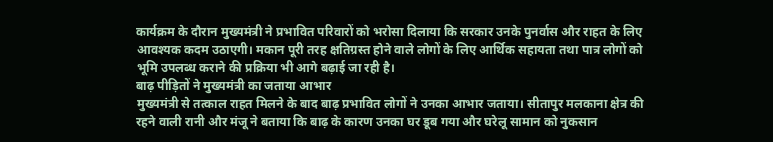कार्यक्रम के दौरान मुख्यमंत्री ने प्रभावित परिवारों को भरोसा दिलाया कि सरकार उनके पुनर्वास और राहत के लिए आवश्यक कदम उठाएगी। मकान पूरी तरह क्षतिग्रस्त होने वाले लोगों के लिए आर्थिक सहायता तथा पात्र लोगों को भूमि उपलब्ध कराने की प्रक्रिया भी आगे बढ़ाई जा रही है।
बाढ़ पीड़ितों ने मुख्यमंत्री का जताया आभार
मुख्यमंत्री से तत्काल राहत मिलने के बाद बाढ़ प्रभावित लोगों ने उनका आभार जताया। सीतापुर मलकाना क्षेत्र की रहने वाली रानी और मंजू ने बताया कि बाढ़ के कारण उनका घर डूब गया और घरेलू सामान को नुकसान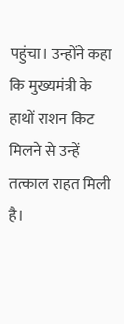पहुंचा। उन्होंने कहा कि मुख्यमंत्री के हाथों राशन किट मिलने से उन्हें तत्काल राहत मिली है।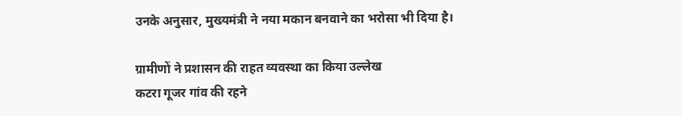उनके अनुसार, मुख्यमंत्री ने नया मकान बनवाने का भरोसा भी दिया है।

ग्रामीणों ने प्रशासन की राहत व्यवस्था का किया उल्लेख
कटरा गूजर गांव की रहने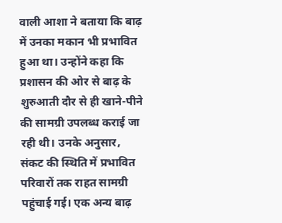वाली आशा ने बताया कि बाढ़ में उनका मकान भी प्रभावित हुआ था। उन्होंने कहा कि प्रशासन की ओर से बाढ़ के शुरुआती दौर से ही खाने-पीने की सामग्री उपलब्ध कराई जा रही थी। उनके अनुसार, संकट की स्थिति में प्रभावित परिवारों तक राहत सामग्री पहुंचाई गई। एक अन्य बाढ़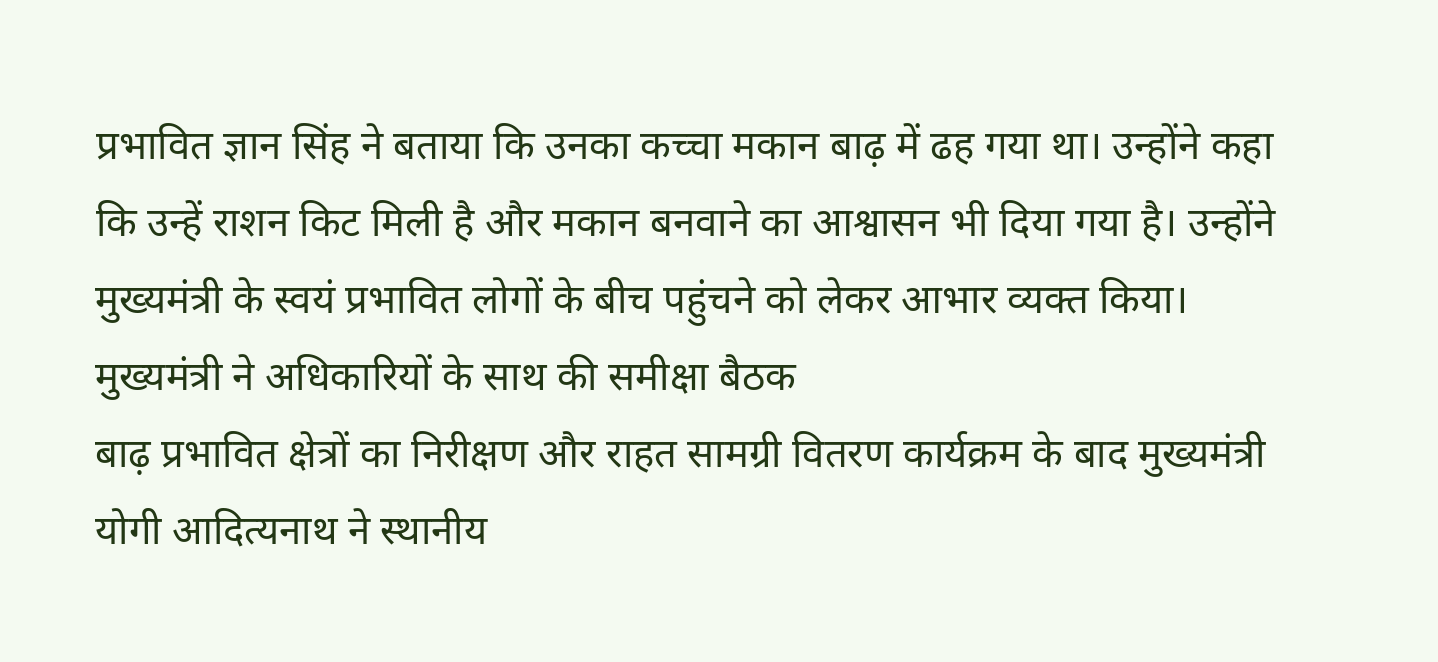प्रभावित ज्ञान सिंह ने बताया कि उनका कच्चा मकान बाढ़ में ढह गया था। उन्होंने कहा कि उन्हें राशन किट मिली है और मकान बनवाने का आश्वासन भी दिया गया है। उन्होंने मुख्यमंत्री के स्वयं प्रभावित लोगों के बीच पहुंचने को लेकर आभार व्यक्त किया।
मुख्यमंत्री ने अधिकारियों के साथ की समीक्षा बैठक
बाढ़ प्रभावित क्षेत्रों का निरीक्षण और राहत सामग्री वितरण कार्यक्रम के बाद मुख्यमंत्री योगी आदित्यनाथ ने स्थानीय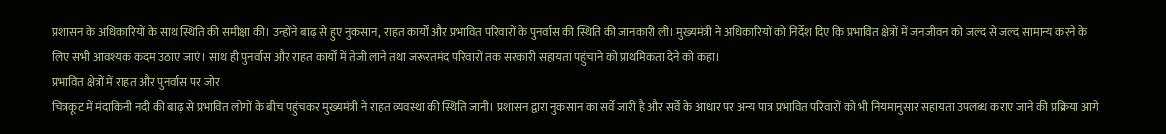प्रशासन के अधिकारियों के साथ स्थिति की समीक्षा की। उन्होंने बाढ़ से हुए नुकसान, राहत कार्यों और प्रभावित परिवारों के पुनर्वास की स्थिति की जानकारी ली। मुख्यमंत्री ने अधिकारियों को निर्देश दिए कि प्रभावित क्षेत्रों में जनजीवन को जल्द से जल्द सामान्य करने के लिए सभी आवश्यक कदम उठाए जाएं। साथ ही पुनर्वास और राहत कार्यों में तेजी लाने तथा जरूरतमंद परिवारों तक सरकारी सहायता पहुंचाने को प्राथमिकता देने को कहा।
प्रभावित क्षेत्रों में राहत और पुनर्वास पर जोर
चित्रकूट में मंदाकिनी नदी की बाढ़ से प्रभावित लोगों के बीच पहुंचकर मुख्यमंत्री ने राहत व्यवस्था की स्थिति जानी। प्रशासन द्वारा नुकसान का सर्वे जारी है और सर्वे के आधार पर अन्य पात्र प्रभावित परिवारों को भी नियमानुसार सहायता उपलब्ध कराए जाने की प्रक्रिया आगे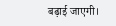बढ़ाई जाएगी।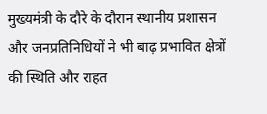मुख्यमंत्री के दौरे के दौरान स्थानीय प्रशासन और जनप्रतिनिधियों ने भी बाढ़ प्रभावित क्षेत्रों की स्थिति और राहत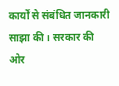कार्यों से संबंधित जानकारी साझा की। सरकार की ओर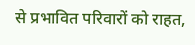से प्रभावित परिवारों को राहत,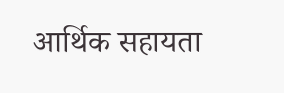आर्थिक सहायता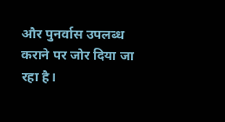और पुनर्वास उपलब्ध कराने पर जोर दिया जा रहा है।